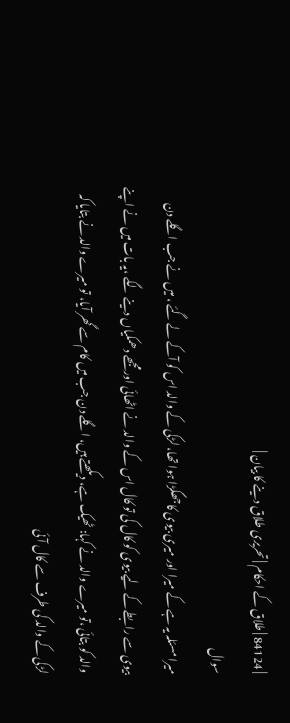| 84124 | طلاق کے احکام | تحریری طلاق دینے کا بیان |
سوال
میرا مسئلہ یہ ہے کے میرا اور میری بیوی کاجھگڑا ہوا تھا، لڑکی کے والد اس کو آکے لے گئے ، میں نے جب اگلے دن بیوی سے رابطے کے لیے بیوی کو کال کی تو کال اس کے والد نے اٹھائی اور مجھے دھمکیاں دینے لگے ،یہ بات میں نے اپنے والد کو بتائی ،تو میرے والد نے کہا: ٹھیک ہے، دیکھتے ہیں، اگلے دن جب میں کام سے گھر آیا، تو میرے والد نے بتایا کہ لڑکی کے والد کی طرف سے کال آئی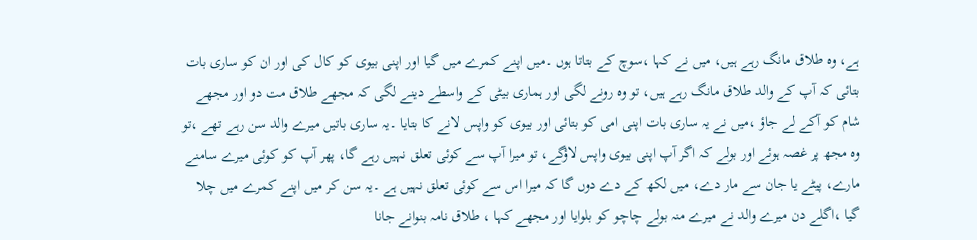ہے، وہ طلاق مانگ رہے ہیں، میں نے کہا ،سوچ کے بتاتا ہوں ۔میں اپنے کمرے میں گیا اور اپنی بیوی کو کال کی اور ان کو ساری بات بتائی کہ آپ کے والد طلاق مانگ رہے ہیں، تو وہ رونے لگی اور ہماری بیٹی کے واسطے دینے لگی کہ مجھے طلاق مت دو اور مجھے شام کو آکے لے جاؤ ،میں نے یہ ساری بات اپنی امی کو بتائی اور بیوی کو واپس لانے کا بتایا ۔یہ ساری باتیں میرے والد سن رہے تھے ،تو وہ مجھ پر غصہ ہوئے اور بولے کہ اگر آپ اپنی بیوی واپس لاؤگے، تو میرا آپ سے کوئی تعلق نہیں رہے گا، پھر آپ کو کوئی میرے سامنے مارے، پیٹے یا جان سے مار دے، میں لکھ کے دے دوں گا کہ میرا اس سے کوئی تعلق نہیں ہے ۔یہ سن کر میں اپنے کمرے میں چلا گیا ،اگلے دن میرے والد نے میرے منہ بولے چاچو کو بلوایا اور مجھے کہا ، طلاق نامہ بنوانے جانا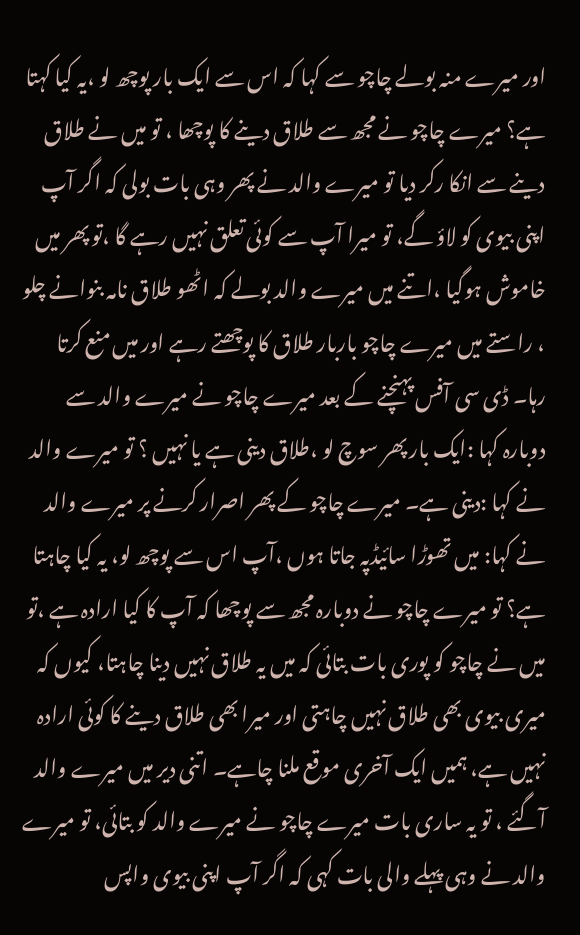اور میرے منہ بولے چاچو سے کہا کہ اس سے ایک بار پوچھ لو ،یہ کیا کہتا ہے؟ میرے چاچو نے مجھ سے طلاق دینے کا پوچھا ، تو میں نے طلاق دینے سے انکا رکر دیا تو میرے والد نے پھر وہی بات بولی کہ اگر آپ اپنی بیوی کو لاؤ گے، تو میرا آپ سے کوئی تعلق نہیں رہے گا ،تو پھر میں خاموش ہوگیا ،اتنے میں میرے والد بولے کہ اٹھو طلاق نامہ بنوانے چلو ، راستے میں میرے چاچو باربار طلاق کا پوچھتے رہے اور میں منع کرتا رہا۔ ڈی سی آفس پہنچنے کے بعد میرے چاچو نے میرے والد سے دوبارہ کہا :ایک بار پھر سوچ لو ،طلاق دینی ہے یا نہیں ؟ تو میرے والد نے کہا :دینی ہے۔ میرے چاچو کے پھر اصرار کرنے پر میرے والد نے کہا: میں تھوڑا سائیڈپہ جاتا ہوں ،آپ اس سے پوچھ لو، یہ کیا چاہتا ہے؟ تو میرے چاچو نے دوبارہ مجھ سے پوچھا کہ آپ کا کیا ارادہ ہے ،تو میں نے چاچو کو پوری بات بتائی کہ میں یہ طلاق نہیں دینا چاہتا، کیوں کہ میری بیوی بھی طلاق نہیں چاہتی اور میرا بھی طلاق دینے کا کوئی ارادہ نہیں ہے، ہمیں ایک آخری موقع ملنا چاہے۔ اتنی دیر میں میرے والد آگئے ، تو یہ ساری بات میرے چاچو نے میرے والد کو بتائی، تو میرے والد نے وہی پہلے والی بات کہی کہ اگر آپ اپنی بیوی واپس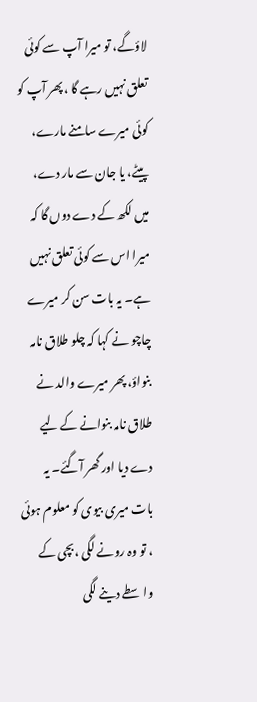لاؤگے، تو میرا آپ سے کوئی تعلق نہیں رہے گا ،پھر آپ کو کوئی میرے سامنے مارے، پیٹے، یا جان سے مار دے، میں لکھ کے دے دوں گا کہ میرا اس سے کوئی تعلق نہیں ہے۔ یہ بات سن کر میرے چاچو نے کہا کہ چلو طلاق نامہ بنواؤ، پھر میرے والد نے طلاق نامہ بنوانے کے لیے دے دیا اور گھر آگئے۔ یہ بات میری بیوی کو معلوم ہوئی ، تو وہ رونے لگی ،بچی کے واسطے دینے لگی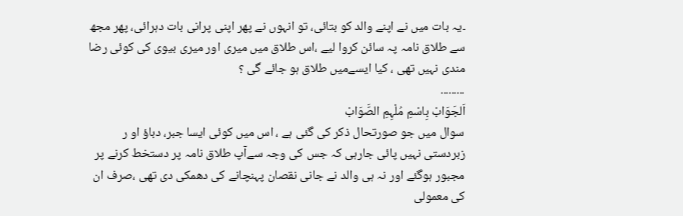۔یہ بات میں نے اپنے والد کو بتائی، تو انہوں نے پھر اپنی پرانی بات دہرائی، پھر مجھ سے طلاق نامہ پہ سائن کروا لیے ،اس طلاق میں میری اور میری بیوی کی کوئی رضا مندی نہیں تھی ، کیا ایسےمیں طلاق ہو جائے گی ؟
.........
اَلجَوَابْ بِاسْمِ مُلْہِمِ الصَّوَابْ
سوال میں جو صورتحال ذکر کی گئی ہے ، اس میں کوئی ایسا جبر، دباؤ او ر زبردستی نہیں پائی جارہی کہ جس کی وجہ سےآپ طلاق نامہ پر دستخط کرنے پر مجبور ہوگئے اور نہ ہی والد نے جانی نقصان پہنچانے کی دھمکی دی تھی ،صرف ان کی معمولی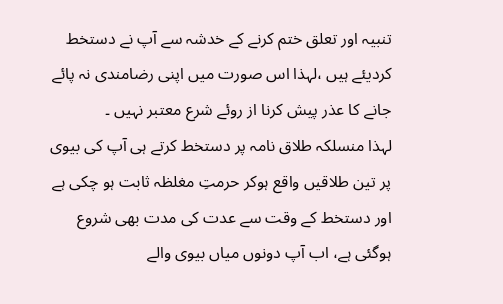تنبیہ اور تعلق ختم کرنے کے خدشہ سے آپ نے دستخط کردیئے ہیں ،لہذا اس صورت میں اپنی رضامندی نہ پائے جانے کا عذر پیش کرنا از روئے شرع معتبر نہیں ۔
لہذا منسلکہ طلاق نامہ پر دستخط کرتے ہی آپ کی بیوی پر تین طلاقیں واقع ہوکر حرمتِ مغلظہ ثابت ہو چکی ہے اور دستخط کے وقت سے عدت کی مدت بھی شروع ہوگئی ہے، اب آپ دونوں میاں بیوی والے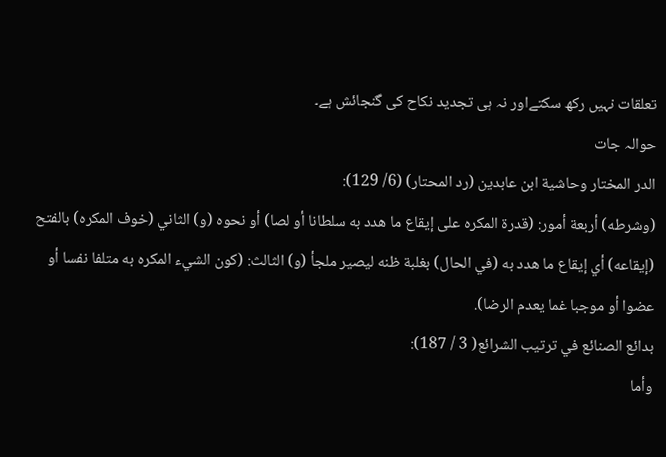تعلقات نہیں رکھ سکتےاور نہ ہی تجدید نکاح کی گنجائش ہے۔
حوالہ جات
الدر المختار وحاشية ابن عابدين (رد المحتار) (6/ 129):
(وشرطه) أربعة أمور: (قدرة المكره على إيقاع ما هدد به سلطانا أو لصا) أو نحوه (و) الثاني (خوف المكره) بالفتح (إيقاعه) أي إيقاع ما هدد به (في الحال) بغلبة ظنه ليصير ملجأ (و) الثالث: (كون الشيء المكره به متلفا نفسا أو عضوا أو موجبا غما يعدم الرضا).
بدائع الصنائع في ترتيب الشرائع( 3 / 187):
وأما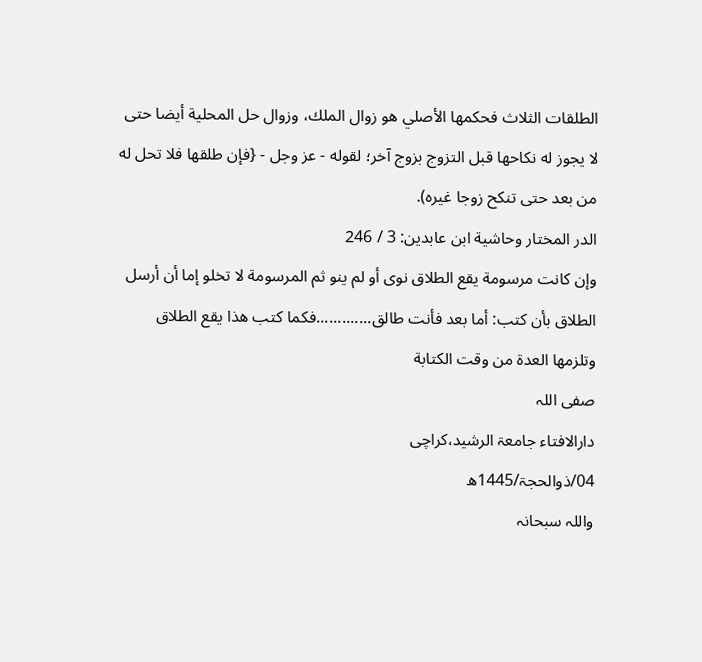الطلقات الثلاث فحكمها الأصلي هو زوال الملك، وزوال حل المحلية أيضا حتى لا يجوز له نكاحها قبل التزوج بزوج آخر؛ لقوله - عز وجل - {فإن طلقها فلا تحل له من بعد حتى تنكح زوجا غيره).
الدر المختار وحاشية ابن عابدين: 3 / 246
وإن كانت مرسومة يقع الطلاق نوى أو لم ينو ثم المرسومة لا تخلو إما أن أرسل الطلاق بأن كتب: أما بعد فأنت طالق.............فكما كتب هذا يقع الطلاق وتلزمها العدة من وقت الكتابة
صفی اللہ
دارالافتاء جامعۃ الرشید،کراچی
04/ذوالحجۃ/1445ھ
واللہ سبحانہ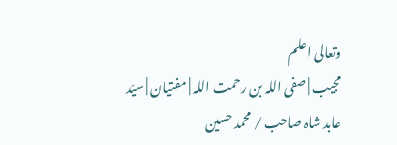وتعالی اعلم
مجیب | صفی اللہ بن رحمت اللہ | مفتیان | سیّد عابد شاہ صاحب / محمد حسین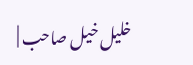خلیل خیل صاحب |